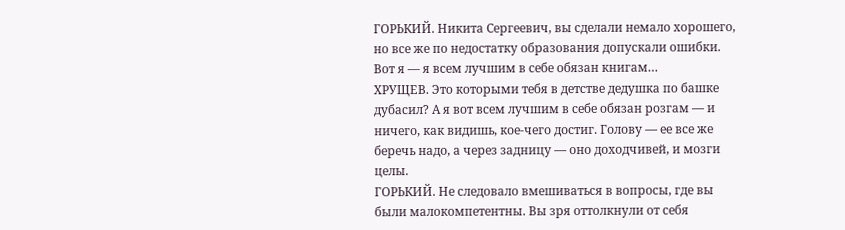ГОРЬКИЙ. Никита Сергеевич, вы сделали немало хорошего, но все же по недостатку образования допускали ошибки. Вот я — я всем лучшим в себе обязан книгам…
ХРУЩЕВ. Это которыми тебя в детстве дедушка по башке дубасил? А я вот всем лучшим в себе обязан розгам — и ничего, как видишь, кое-чего достиг. Голову — ее все же беречь надо, а через задницу — оно доходчивей, и мозги целы.
ГОРЬКИЙ. Не следовало вмешиваться в вопросы, где вы были малокомпетентны. Вы зря оттолкнули от себя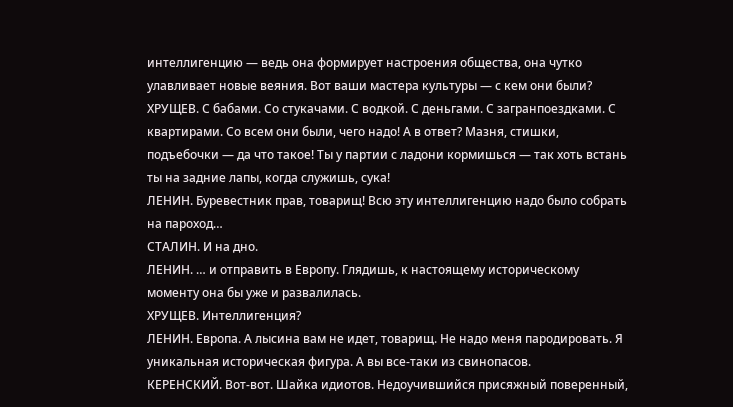интеллигенцию — ведь она формирует настроения общества, она чутко улавливает новые веяния. Вот ваши мастера культуры — с кем они были?
ХРУЩЕВ. С бабами. Со стукачами. С водкой. С деньгами. С загранпоездками. С квартирами. Со всем они были, чего надо! А в ответ? Мазня, стишки, подъебочки — да что такое! Ты у партии с ладони кормишься — так хоть встань ты на задние лапы, когда служишь, сука!
ЛЕНИН. Буревестник прав, товарищ! Всю эту интеллигенцию надо было собрать на пароход…
СТАЛИН. И на дно.
ЛЕНИН. … и отправить в Европу. Глядишь, к настоящему историческому моменту она бы уже и развалилась.
ХРУЩЕВ. Интеллигенция?
ЛЕНИН. Европа. А лысина вам не идет, товарищ. Не надо меня пародировать. Я уникальная историческая фигура. А вы все-таки из свинопасов.
КЕРЕНСКИЙ. Вот-вот. Шайка идиотов. Недоучившийся присяжный поверенный,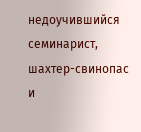недоучившийся семинарист, шахтер-свинопас и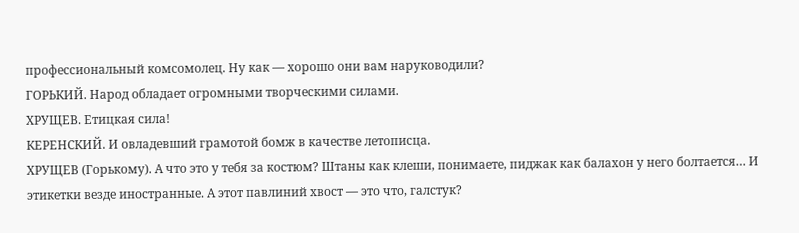профессиональный комсомолец. Ну как — хорошо они вам наруководили?
ГОРЬКИЙ. Народ обладает огромными творческими силами.
ХРУЩЕВ. Етицкая сила!
КЕРЕНСКИЙ. И овладевший грамотой бомж в качестве летописца.
ХРУЩЕВ (Горькому). А что это у тебя за костюм? Штаны как клеши, понимаете, пиджак как балахон у него болтается… И этикетки везде иностранные. А этот павлиний хвост — это что, галстук?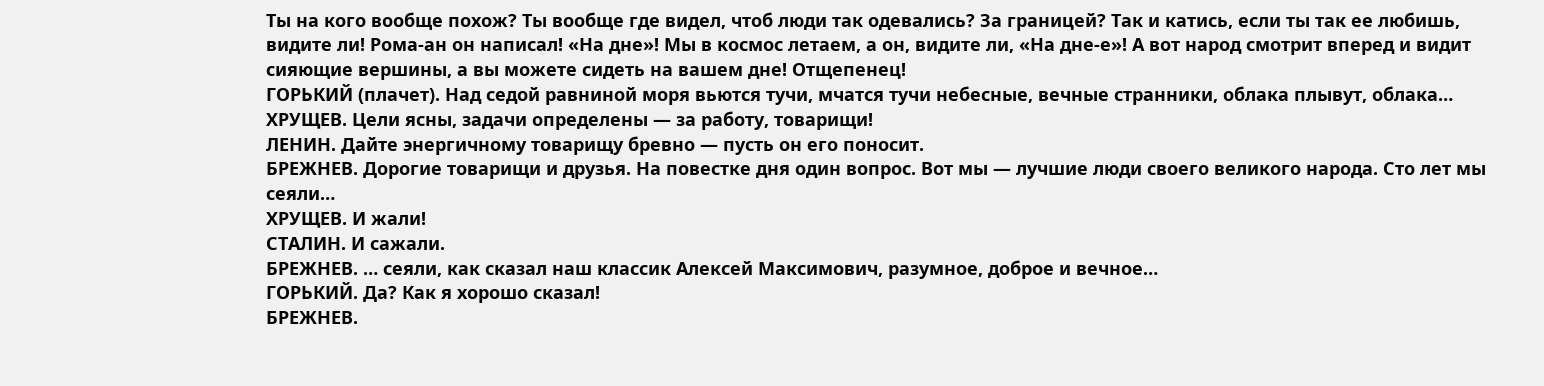Ты на кого вообще похож? Ты вообще где видел, чтоб люди так одевались? За границей? Так и катись, если ты так ее любишь, видите ли! Рома-ан он написал! «На дне»! Мы в космос летаем, а он, видите ли, «На дне-е»! А вот народ смотрит вперед и видит сияющие вершины, а вы можете сидеть на вашем дне! Отщепенец!
ГОРЬКИЙ (плачет). Над седой равниной моря вьются тучи, мчатся тучи небесные, вечные странники, облака плывут, облака…
ХРУЩЕВ. Цели ясны, задачи определены — за работу, товарищи!
ЛЕНИН. Дайте энергичному товарищу бревно — пусть он его поносит.
БРЕЖНЕВ. Дорогие товарищи и друзья. На повестке дня один вопрос. Вот мы — лучшие люди своего великого народа. Сто лет мы сеяли…
ХРУЩЕВ. И жали!
СТАЛИН. И сажали.
БРЕЖНЕВ. … сеяли, как сказал наш классик Алексей Максимович, разумное, доброе и вечное…
ГОРЬКИЙ. Да? Как я хорошо сказал!
БРЕЖНЕВ.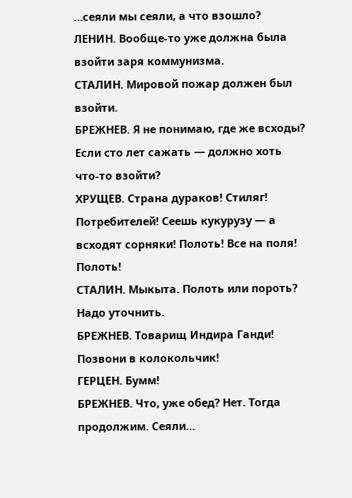…сеяли мы сеяли, а что взошло?
ЛЕНИН. Вообще-то уже должна была взойти заря коммунизма.
СТАЛИН. Мировой пожар должен был взойти.
БРЕЖНЕВ. Я не понимаю, где же всходы? Если сто лет сажать — должно хоть что-то взойти?
ХРУЩЕВ. Страна дураков! Стиляг! Потребителей! Сеешь кукурузу — а всходят сорняки! Полоть! Все на поля! Полоть!
СТАЛИН. Мыкыта. Полоть или пороть? Надо уточнить.
БРЕЖНЕВ. Товарищ Индира Ганди! Позвони в колокольчик!
ГЕРЦЕН. Бумм!
БРЕЖНЕВ. Что, уже обед? Нет. Тогда продолжим. Сеяли…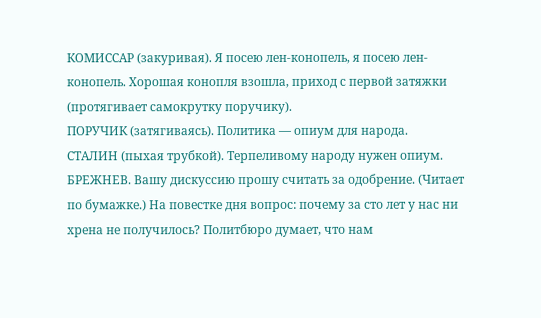КОМИССАР (закуривая). Я посею лен-конопель, я посею лен-конопель. Хорошая конопля взошла, приход с первой затяжки (протягивает самокрутку поручику).
ПОРУЧИК (затягиваясь). Политика — опиум для народа.
СТАЛИН (пыхая трубкой). Терпеливому народу нужен опиум.
БРЕЖНЕВ. Вашу дискуссию прошу считать за одобрение. (Читает по бумажке.) На повестке дня вопрос: почему за сто лет у нас ни хрена не получилось? Политбюро думает, что нам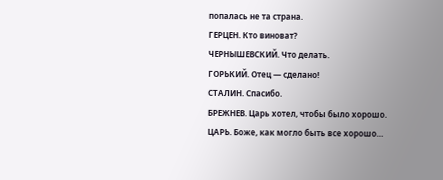попалась не та страна.
ГЕРЦЕН. Кто виноват?
ЧЕРНЫШЕВСКИЙ. Что делать.
ГОРЬКИЙ. Отец — сделано!
СТАЛИН. Спасибо.
БРЕЖНЕВ. Царь хотел, чтобы было хорошо.
ЦАРЬ. Боже, как могло быть все хорошо…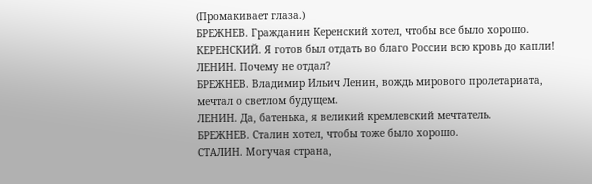(Промакивает глаза.)
БРЕЖНЕВ. Гражданин Керенский хотел, чтобы все было хорошо.
КЕРЕНСКИЙ. Я готов был отдать во благо России всю кровь до капли!
ЛЕНИН. Почему не отдал?
БРЕЖНЕВ. Владимир Ильич Ленин, вождь мирового пролетариата, мечтал о светлом будущем.
ЛЕНИН. Да, батенька, я великий кремлевский мечтатель.
БРЕЖНЕВ. Сталин хотел, чтобы тоже было хорошо.
СТАЛИН. Могучая страна,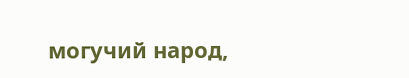могучий народ,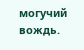могучий вождь.